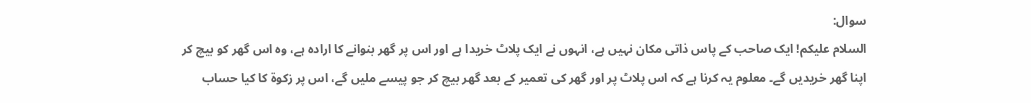سوال:
السلام علیکم! ایک صاحب کے پاس ذاتی مکان نہیں ہے، انہوں نے ایک پلاٹ خریدا ہے اور اس پر گھر بنوانے کا ارادہ ہے، وہ اس گھر کو بیچ کر اپنا گھر خریدیں گے۔ معلوم یہ کرنا ہے کہ اس پلاٹ پر اور گھر کی تعمیر کے بعد گھر بیچ کر جو پیسے ملیں گے، اس پر زکوة کا کیا حساب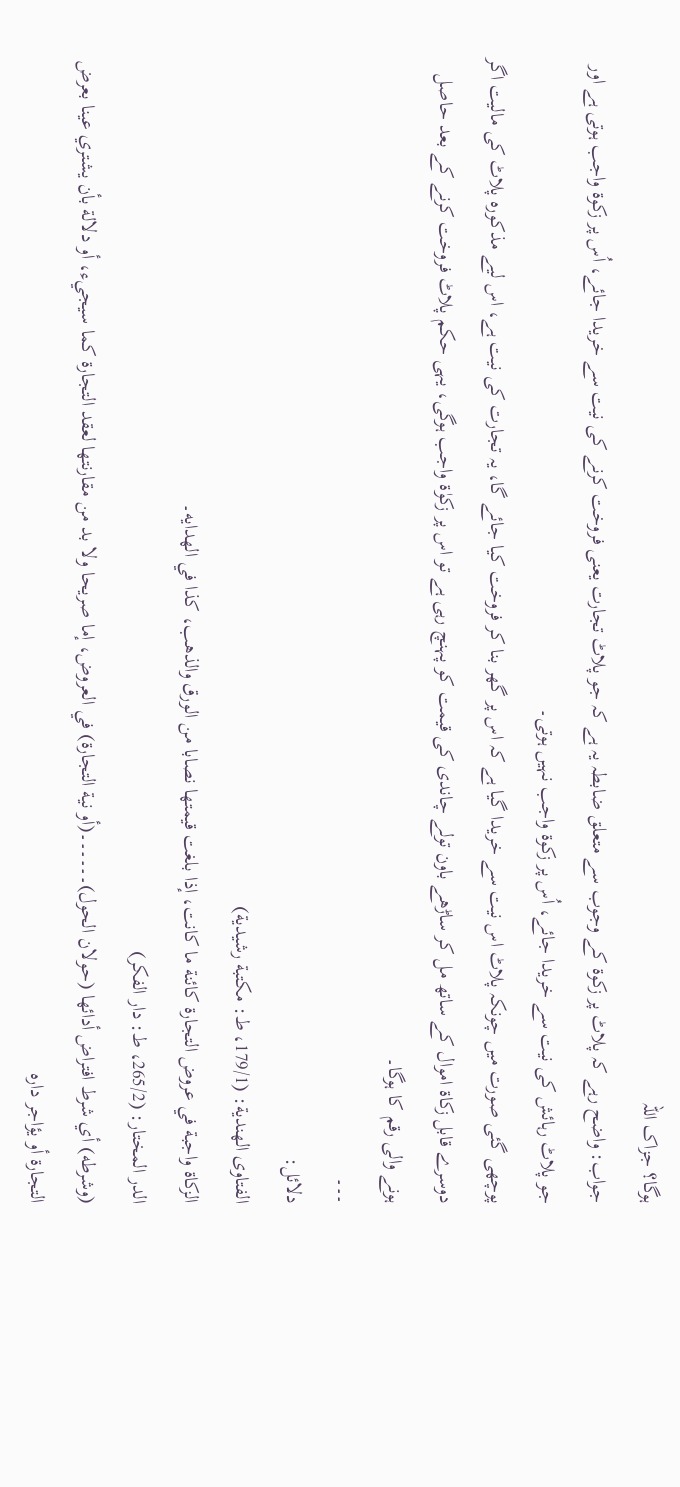ہوگا؟ جزاک اللہ
جواب: واضح رہے کہ پلاٹ پر زکوة کے وجوب سے متعلق ضابطہ یہ ہے کہ جو پلاٹ تجارت یعنی فروخت کرنے کی نیت سے خریدا جائے، اُس پر زکوة واجب ہوتی ہے اور جو پلاٹ رہائش کی نیت سے خریدا جائے، اُس پر زکوة واجب نہیں ہوتی۔
پوچھی گئی صورت میں چونکہ پلاٹ اس نیت سے خریدا گیا ہے کہ اس پر گھر بنا کر فروخت کیا جائے گا، یہ تجارت کی نیت ہے، اس لیے مذکورہ پلاٹ کی مالیت اگر دوسرے قابل زکاۃ اموال کے ساتھ مل کر ساڑھے باون تولے چاندی کی قیمت کو پہنچ رہی ہے تو اس پر زکوٰۃ واجب ہوگی، یہی حکم پلاٹ فروخت کرنے کے بعد حاصل ہونے والی رقم کا ہوگا۔
۔۔۔
دلائل:
الفتاوی الھندیة: (179/1، ط: مكتبة رشیدية)
الزكاة واجبة في عروض التجارة كائنة ما كانت، إذا بلغت قيمتها نصابا من الورق والذهب، كذا في الهدايه۔
الدر المختار: (265/2، ط: دار الفکر)
(وشرطه) أي شرط افتراض أدائها (حولان الحول)۔۔۔۔۔۔(أو نية التجارة) في العروض، إما صريحا ولا بد من مقارنتها لعقد التجارة كما سيجيء، أو دلالة بأن يشتري عينا بعرض التجارة أو يؤاجر داره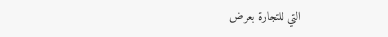التي للتجارة بعرض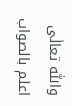واللّٰه تعالٰی اعلم بالصواب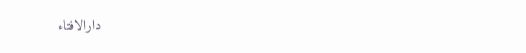دارالافتاء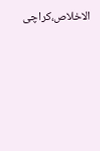الاخلاص،کراچی